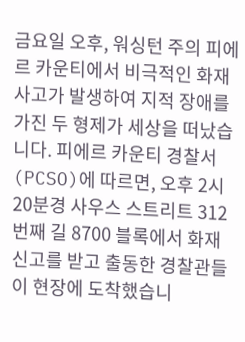금요일 오후, 워싱턴 주의 피에르 카운티에서 비극적인 화재 사고가 발생하여 지적 장애를 가진 두 형제가 세상을 떠났습니다. 피에르 카운티 경찰서(PCSO)에 따르면, 오후 2시 20분경 사우스 스트리트 312번째 길 8700 블록에서 화재 신고를 받고 출동한 경찰관들이 현장에 도착했습니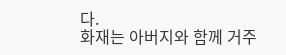다.
화재는 아버지와 함께 거주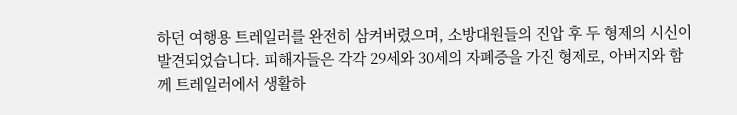하던 여행용 트레일러를 완전히 삼켜버렸으며, 소방대원들의 진압 후 두 형제의 시신이 발견되었습니다. 피해자들은 각각 29세와 30세의 자폐증을 가진 형제로, 아버지와 함께 트레일러에서 생활하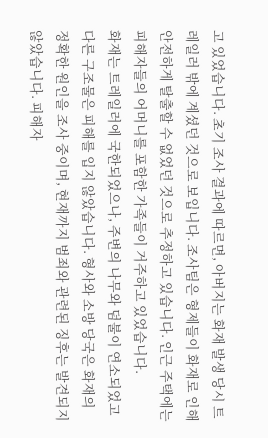고 있었습니다. 초기 조사 결과에 따르면, 아버지는 화재 발생 당시 트레일러 밖에 계셨던 것으로 보입니다. 조사팀은 형제들이 화재로 인해 안전하게 탈출할 수 없었던 것으로 추정하고 있습니다. 인근 주택에는 피해자들의 어머니를 포함한 가족들이 거주하고 있었습니다.
화재는 트레일러에 국한되었으나, 주변의 나무와 덤불이 연소되었고 다른 구조물은 피해를 입지 않았습니다. 형사와 소방 당국은 화재의 정확한 원인을 조사 중이며, 현재까지 범죄와 관련된 징후는 발견되지 않았습니다. 피해자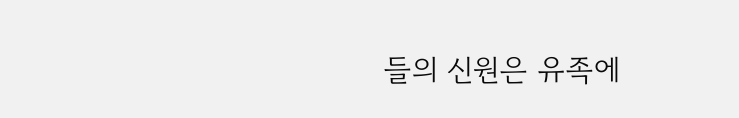들의 신원은 유족에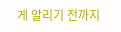게 알리기 전까지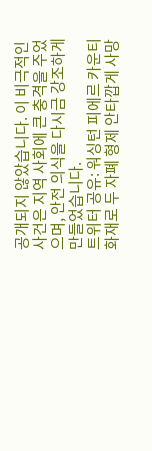공개되지 않았습니다. 이 비극적인 사건은 지역 사회에 큰 충격을 주었으며, 안전 의식을 다시금 강조하게 만들었습니다.
트위터 공유: 워싱턴 피에르 카운티 화재로 두 자폐 형제 안타깝게 사망